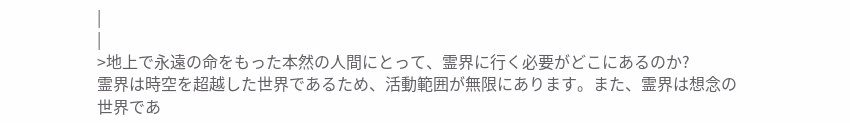|
|
>地上で永遠の命をもった本然の人間にとって、霊界に行く必要がどこにあるのか?
霊界は時空を超越した世界であるため、活動範囲が無限にあります。また、霊界は想念の世界であ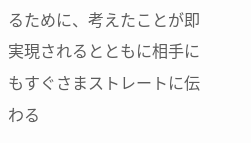るために、考えたことが即実現されるとともに相手にもすぐさまストレートに伝わる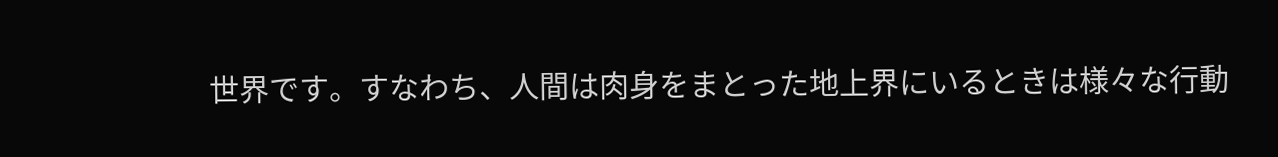世界です。すなわち、人間は肉身をまとった地上界にいるときは様々な行動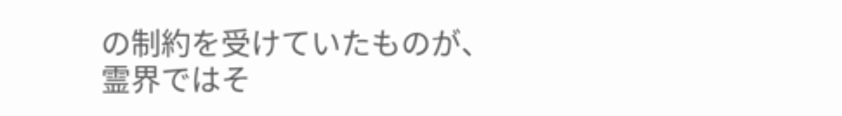の制約を受けていたものが、霊界ではそ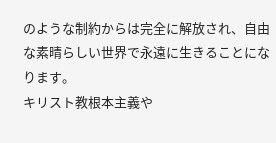のような制約からは完全に解放され、自由な素晴らしい世界で永遠に生きることになります。
キリスト教根本主義や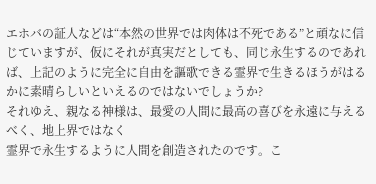エホバの証人などは“本然の世界では肉体は不死である”と頑なに信じていますが、仮にそれが真実だとしても、同じ永生するのであれば、上記のように完全に自由を謳歌できる霊界で生きるほうがはるかに素晴らしいといえるのではないでしょうか?
それゆえ、親なる神様は、最愛の人間に最高の喜びを永遠に与えるべく、地上界ではなく
霊界で永生するように人間を創造されたのです。こ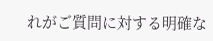れがご質問に対する明確な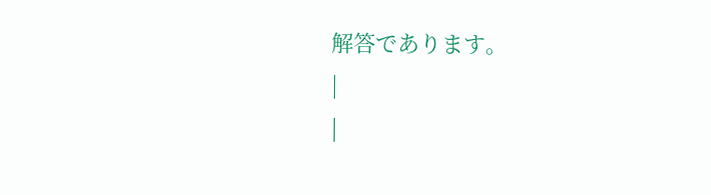解答であります。
|
|